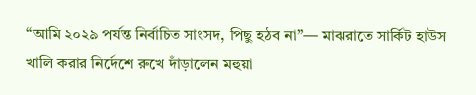“আমি ২০২৯ পর্যন্ত নির্বাচিত সাংসদ, পিছু হঠব না”— মাঝরাতে সার্কিট হাউস খালি করার নির্দেশে রুখে দাঁড়ালেন মহুয়া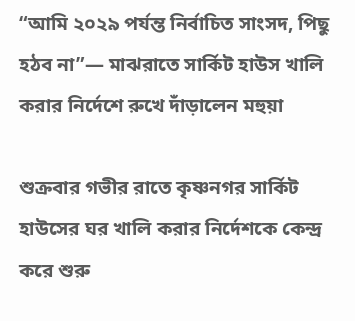“আমি ২০২৯ পর্যন্ত নির্বাচিত সাংসদ, পিছু হঠব না”— মাঝরাতে সার্কিট হাউস খালি করার নির্দেশে রুখে দাঁড়ালেন মহুয়া

শুক্রবার গভীর রাতে কৃষ্ণনগর সার্কিট হাউসের ঘর খালি করার নির্দেশকে কেন্দ্র করে শুরু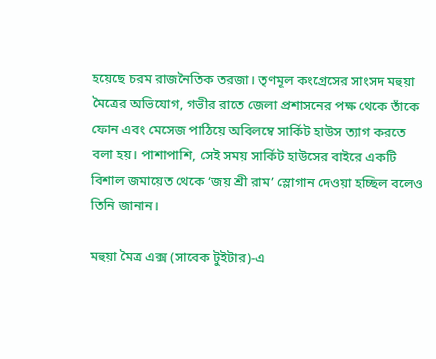হয়েছে চরম রাজনৈতিক তরজা। তৃণমূল কংগ্রেসের সাংসদ মহুয়া মৈত্রের অভিযোগ, গভীর রাতে জেলা প্রশাসনের পক্ষ থেকে তাঁকে ফোন এবং মেসেজ পাঠিয়ে অবিলম্বে সার্কিট হাউস ত্যাগ করতে বলা হয়। পাশাপাশি, সেই সময় সার্কিট হাউসের বাইরে একটি বিশাল জমায়েত থেকে ‘জয় শ্রী রাম’ স্লোগান দেওয়া হচ্ছিল বলেও তিনি জানান।

মহুয়া মৈত্র এক্স (সাবেক টুইটার)-এ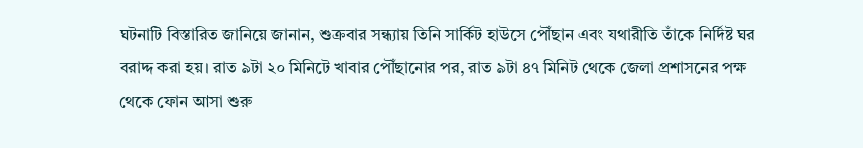ঘটনাটি বিস্তারিত জানিয়ে জানান, শুক্রবার সন্ধ্যায় তিনি সার্কিট হাউসে পৌঁছান এবং যথারীতি তাঁকে নির্দিষ্ট ঘর বরাদ্দ করা হয়। রাত ৯টা ২০ মিনিটে খাবার পৌঁছানোর পর, রাত ৯টা ৪৭ মিনিট থেকে জেলা প্রশাসনের পক্ষ থেকে ফোন আসা শুরু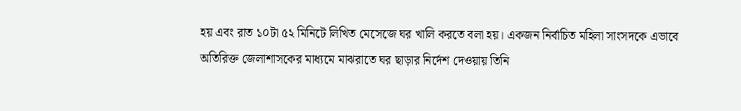হয় এবং রাত ১০টা ৫২ মিনিটে লিখিত মেসেজে ঘর খালি করতে বলা হয়। একজন নির্বাচিত মহিলা সাংসদকে এভাবে অতিরিক্ত জেলাশাসকের মাধ্যমে মাঝরাতে ঘর ছাড়ার নির্দেশ দেওয়ায় তিনি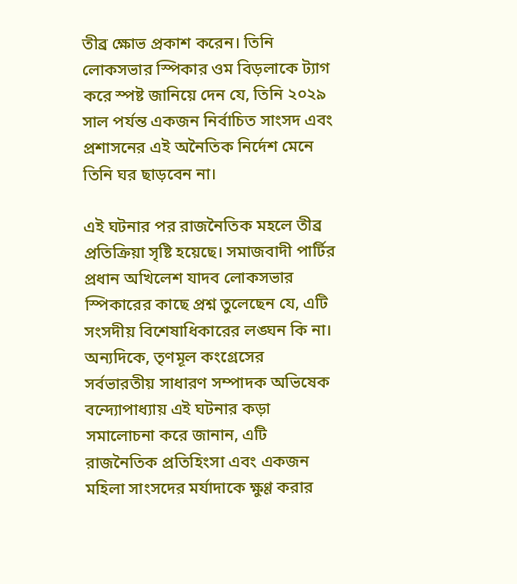তীব্র ক্ষোভ প্রকাশ করেন। তিনি লোকসভার স্পিকার ওম বিড়লাকে ট্যাগ করে স্পষ্ট জানিয়ে দেন যে, তিনি ২০২৯ সাল পর্যন্ত একজন নির্বাচিত সাংসদ এবং প্রশাসনের এই অনৈতিক নির্দেশ মেনে তিনি ঘর ছাড়বেন না।

এই ঘটনার পর রাজনৈতিক মহলে তীব্র প্রতিক্রিয়া সৃষ্টি হয়েছে। সমাজবাদী পার্টির প্রধান অখিলেশ যাদব লোকসভার স্পিকারের কাছে প্রশ্ন তুলেছেন যে, এটি সংসদীয় বিশেষাধিকারের লঙ্ঘন কি না। অন্যদিকে, তৃণমূল কংগ্রেসের সর্বভারতীয় সাধারণ সম্পাদক অভিষেক বন্দ্যোপাধ্যায় এই ঘটনার কড়া সমালোচনা করে জানান, এটি রাজনৈতিক প্রতিহিংসা এবং একজন মহিলা সাংসদের মর্যাদাকে ক্ষুণ্ণ করার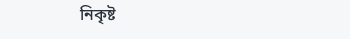নিকৃষ্ট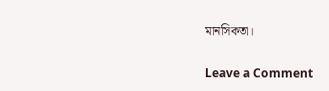মানসিকতা।

Leave a Comment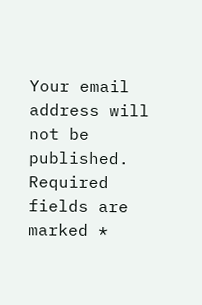Your email address will not be published. Required fields are marked *